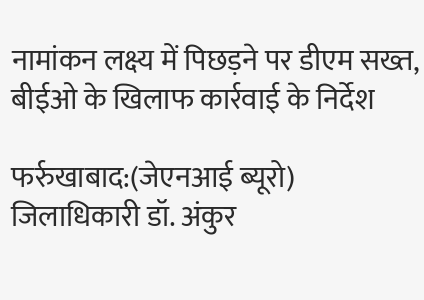नामांकन लक्ष्य में पिछड़ने पर डीएम सख्त, बीईओ के खिलाफ कार्रवाई के निर्देश

फर्रुखाबाद:(जेएनआई ब्यूरो) जिलाधिकारी डॉ. अंकुर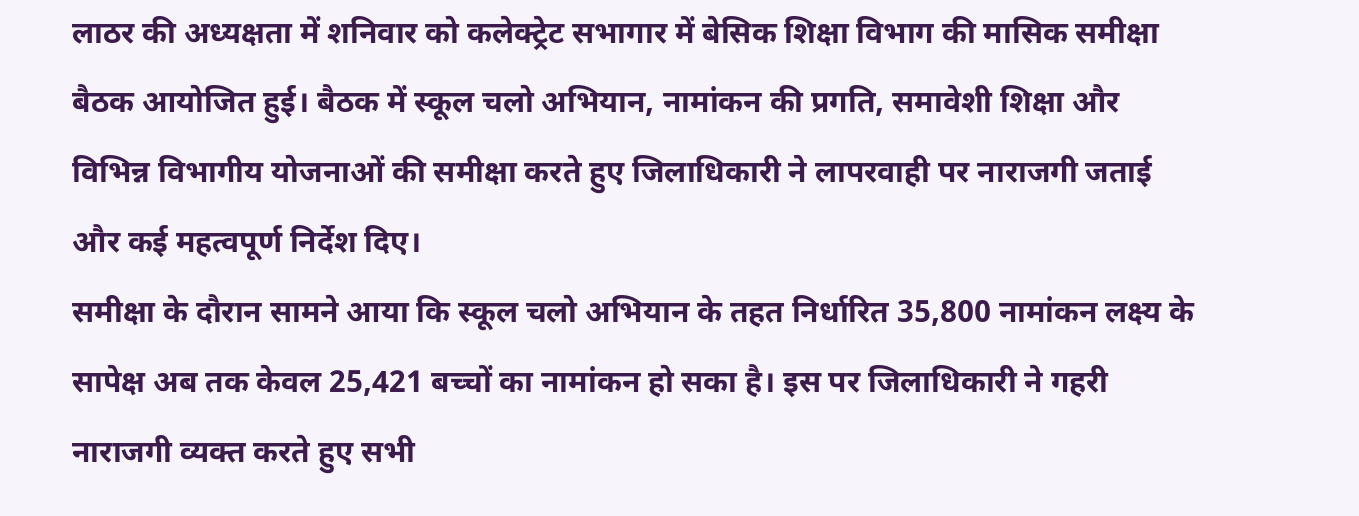लाठर की अध्यक्षता में शनिवार को कलेक्ट्रेट सभागार में बेसिक शिक्षा विभाग की मासिक समीक्षा बैठक आयोजित हुई। बैठक में स्कूल चलो अभियान, नामांकन की प्रगति, समावेशी शिक्षा और विभिन्न विभागीय योजनाओं की समीक्षा करते हुए जिलाधिकारी ने लापरवाही पर नाराजगी जताई और कई महत्वपूर्ण निर्देश दिए।
समीक्षा के दौरान सामने आया कि स्कूल चलो अभियान के तहत निर्धारित 35,800 नामांकन लक्ष्य के सापेक्ष अब तक केवल 25,421 बच्चों का नामांकन हो सका है। इस पर जिलाधिकारी ने गहरी नाराजगी व्यक्त करते हुए सभी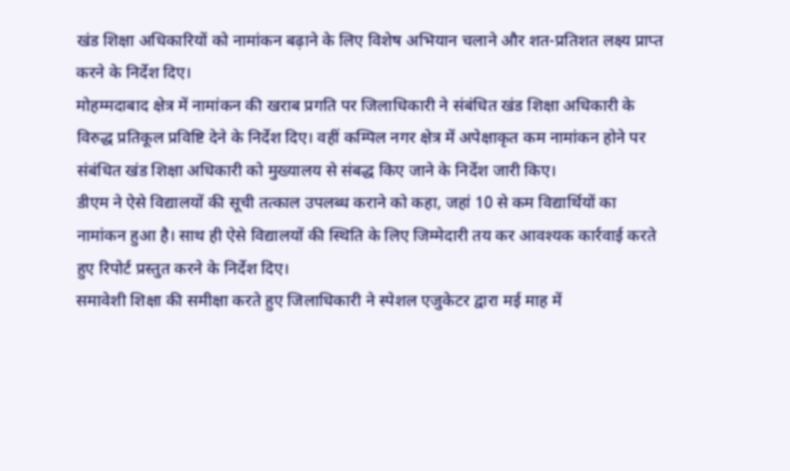खंड शिक्षा अधिकारियों को नामांकन बढ़ाने के लिए विशेष अभियान चलाने और शत-प्रतिशत लक्ष्य प्राप्त करने के निर्देश दिए।
मोहम्मदाबाद क्षेत्र में नामांकन की खराब प्रगति पर जिलाधिकारी ने संबंधित खंड शिक्षा अधिकारी के विरुद्ध प्रतिकूल प्रविष्टि देने के निर्देश दिए। वहीं कम्पिल नगर क्षेत्र में अपेक्षाकृत कम नामांकन होने पर संबंधित खंड शिक्षा अधिकारी को मुख्यालय से संबद्ध किए जाने के निर्देश जारी किए।
डीएम ने ऐसे विद्यालयों की सूची तत्काल उपलब्ध कराने को कहा, जहां 10 से कम विद्यार्थियों का नामांकन हुआ है। साथ ही ऐसे विद्यालयों की स्थिति के लिए जिम्मेदारी तय कर आवश्यक कार्रवाई करते हुए रिपोर्ट प्रस्तुत करने के निर्देश दिए।
समावेशी शिक्षा की समीक्षा करते हुए जिलाधिकारी ने स्पेशल एजुकेटर द्वारा मई माह में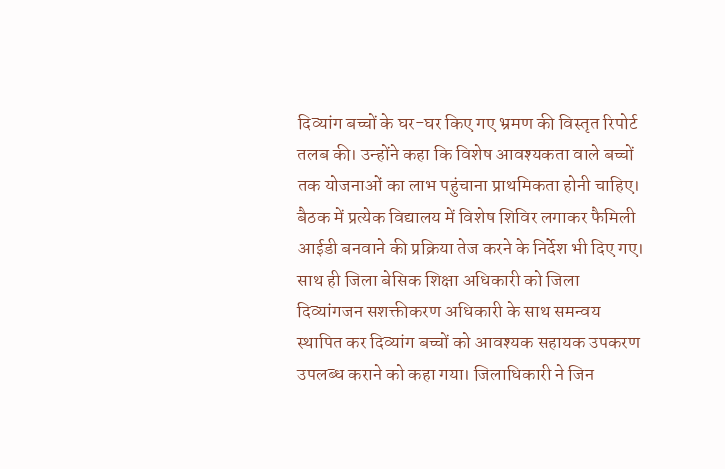दिव्यांग बच्चों के घर-घर किए गए भ्रमण की विस्तृत रिपोर्ट तलब की। उन्होंने कहा कि विशेष आवश्यकता वाले बच्चों तक योजनाओं का लाभ पहुंचाना प्राथमिकता होनी चाहिए।
बैठक में प्रत्येक विद्यालय में विशेष शिविर लगाकर फैमिली आईडी बनवाने की प्रक्रिया तेज करने के निर्देश भी दिए गए। साथ ही जिला बेसिक शिक्षा अधिकारी को जिला दिव्यांगजन सशक्तीकरण अधिकारी के साथ समन्वय स्थापित कर दिव्यांग बच्चों को आवश्यक सहायक उपकरण उपलब्ध कराने को कहा गया। जिलाधिकारी ने जिन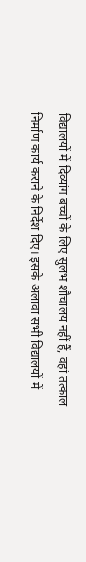विद्यालयों में दिव्यांग बच्चों के लिए सुलभ शौचालय नहीं हैं, वहां तत्काल निर्माण कार्य कराने के निर्देश दिए। इसके अलावा सभी विद्यालयों में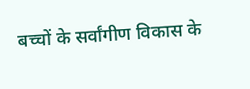बच्चों के सर्वांगीण विकास के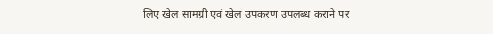लिए खेल सामग्री एवं खेल उपकरण उपलब्ध कराने पर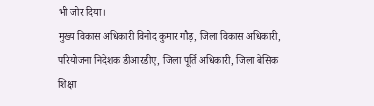भी जोर दिया।
मुख्य विकास अधिकारी विनोद कुमार गौड़, जिला विकास अधिकारी, परियोजना निदेशक डीआरडीए, जिला पूर्ति अधिकारी, जिला बेसिक शिक्षा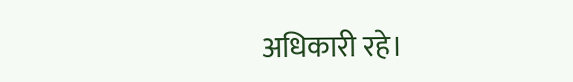अधिकारी रहे।